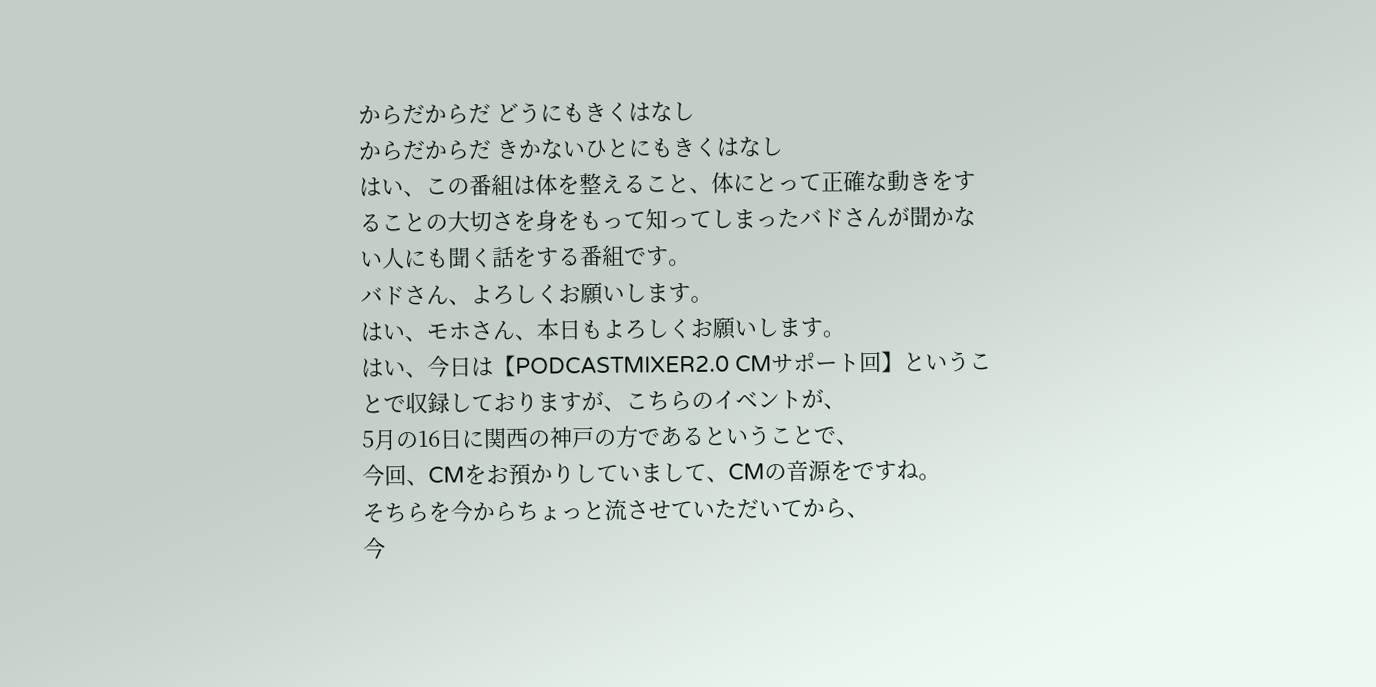からだからだ どうにもきくはなし
からだからだ きかないひとにもきくはなし
はい、この番組は体を整えること、体にとって正確な動きをすることの大切さを身をもって知ってしまったバドさんが聞かない人にも聞く話をする番組です。
バドさん、よろしくお願いします。
はい、モホさん、本日もよろしくお願いします。
はい、今日は【PODCASTMIXER2.0 CMサポート回】ということで収録しておりますが、こちらのイベントが、
5月の16日に関西の神戸の方であるということで、
今回、CMをお預かりしていまして、CMの音源をですね。
そちらを今からちょっと流させていただいてから、
今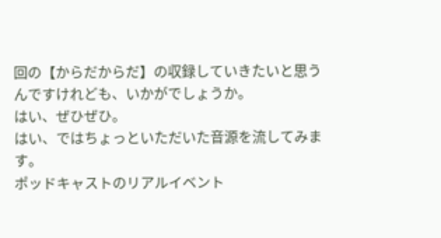回の【からだからだ】の収録していきたいと思うんですけれども、いかがでしょうか。
はい、ぜひぜひ。
はい、ではちょっといただいた音源を流してみます。
ポッドキャストのリアルイベント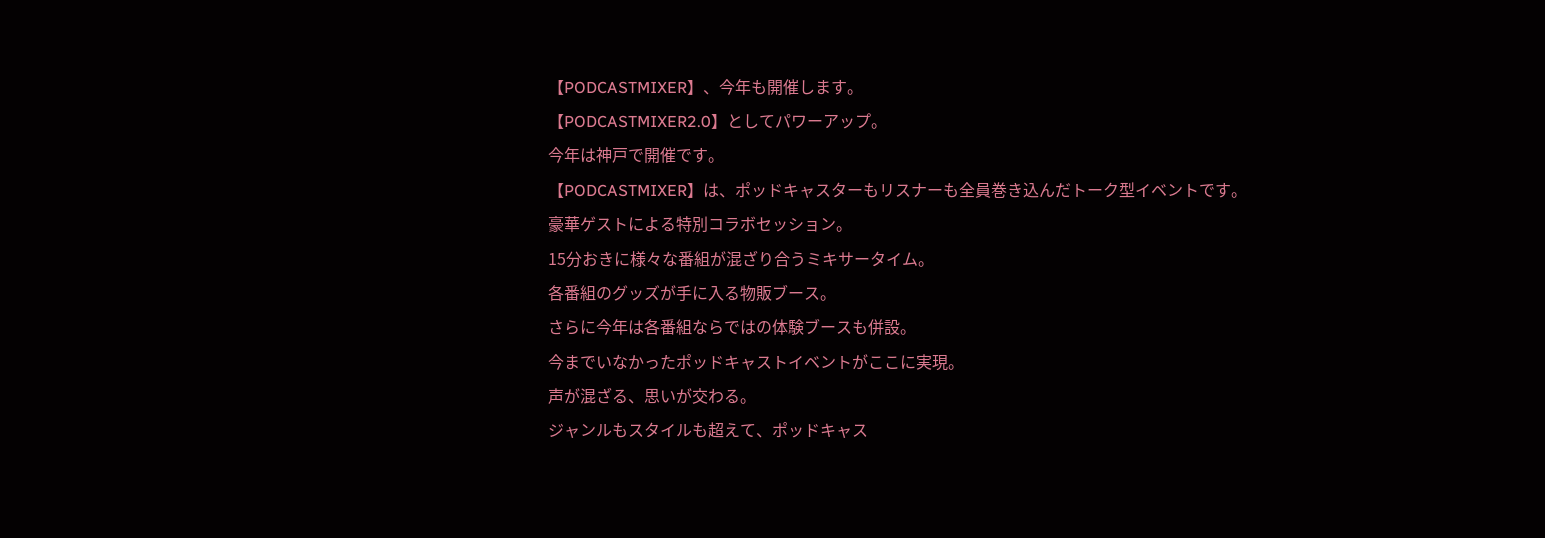【PODCASTMIXER】、今年も開催します。
【PODCASTMIXER2.0】としてパワーアップ。
今年は神戸で開催です。
【PODCASTMIXER】は、ポッドキャスターもリスナーも全員巻き込んだトーク型イベントです。
豪華ゲストによる特別コラボセッション。
15分おきに様々な番組が混ざり合うミキサータイム。
各番組のグッズが手に入る物販ブース。
さらに今年は各番組ならではの体験ブースも併設。
今までいなかったポッドキャストイベントがここに実現。
声が混ざる、思いが交わる。
ジャンルもスタイルも超えて、ポッドキャス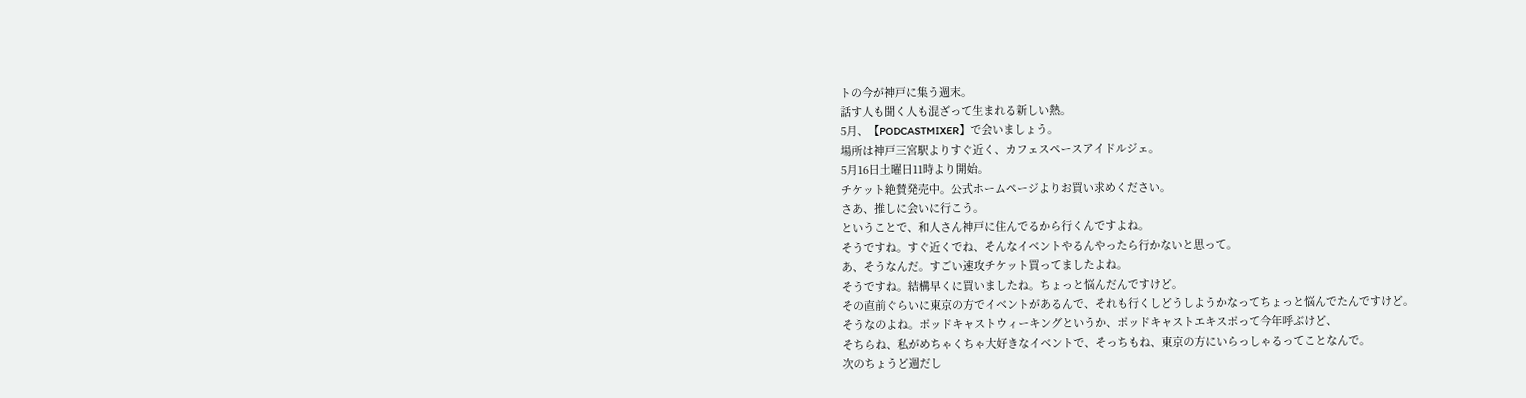トの今が神戸に集う週末。
話す人も聞く人も混ざって生まれる新しい熱。
5月、【PODCASTMIXER】で会いましょう。
場所は神戸三宮駅よりすぐ近く、カフェスペースアイドルジェ。
5月16日土曜日11時より開始。
チケット絶賛発売中。公式ホームページよりお買い求めください。
さあ、推しに会いに行こう。
ということで、和人さん神戸に住んでるから行くんですよね。
そうですね。すぐ近くでね、そんなイベントやるんやったら行かないと思って。
あ、そうなんだ。すごい速攻チケット買ってましたよね。
そうですね。結構早くに買いましたね。ちょっと悩んだんですけど。
その直前ぐらいに東京の方でイベントがあるんで、それも行くしどうしようかなってちょっと悩んでたんですけど。
そうなのよね。ポッドキャストウィーキングというか、ポッドキャストエキスポって今年呼ぶけど、
そちらね、私がめちゃくちゃ大好きなイベントで、そっちもね、東京の方にいらっしゃるってことなんで。
次のちょうど週だし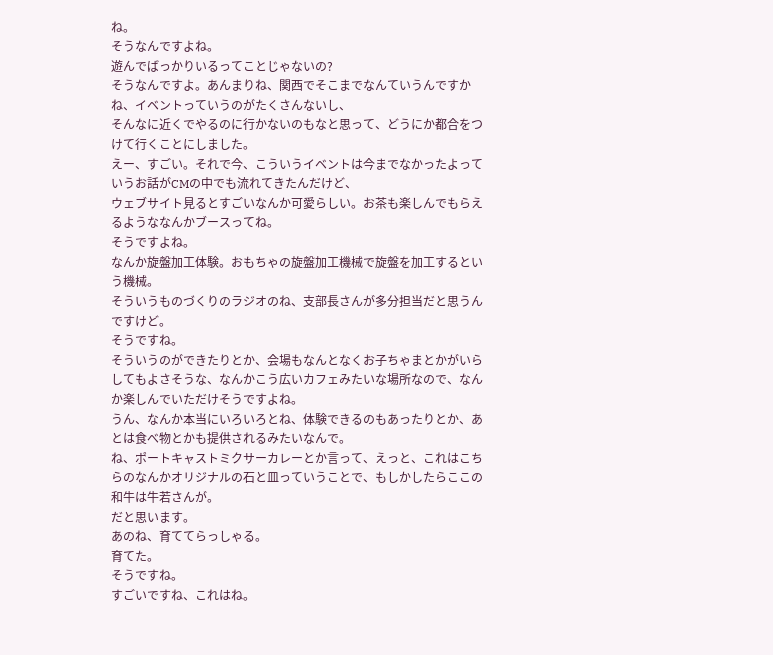ね。
そうなんですよね。
遊んでばっかりいるってことじゃないの?
そうなんですよ。あんまりね、関西でそこまでなんていうんですかね、イベントっていうのがたくさんないし、
そんなに近くでやるのに行かないのもなと思って、どうにか都合をつけて行くことにしました。
えー、すごい。それで今、こういうイベントは今までなかったよっていうお話がCMの中でも流れてきたんだけど、
ウェブサイト見るとすごいなんか可愛らしい。お茶も楽しんでもらえるようななんかブースってね。
そうですよね。
なんか旋盤加工体験。おもちゃの旋盤加工機械で旋盤を加工するという機械。
そういうものづくりのラジオのね、支部長さんが多分担当だと思うんですけど。
そうですね。
そういうのができたりとか、会場もなんとなくお子ちゃまとかがいらしてもよさそうな、なんかこう広いカフェみたいな場所なので、なんか楽しんでいただけそうですよね。
うん、なんか本当にいろいろとね、体験できるのもあったりとか、あとは食べ物とかも提供されるみたいなんで。
ね、ポートキャストミクサーカレーとか言って、えっと、これはこちらのなんかオリジナルの石と皿っていうことで、もしかしたらここの和牛は牛若さんが。
だと思います。
あのね、育ててらっしゃる。
育てた。
そうですね。
すごいですね、これはね。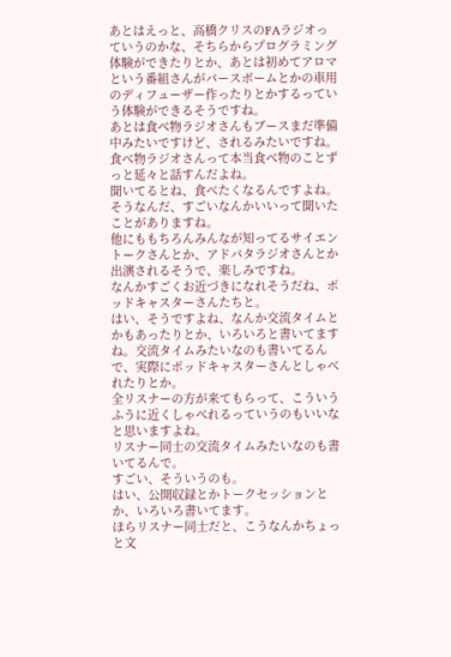あとはえっと、高橋クリスのFAラジオっていうのかな、そちらからプログラミング体験ができたりとか、あとは初めてアロマという番組さんがバースボームとかの車用のディフューザー作ったりとかするっていう体験ができるそうですね。
あとは食べ物ラジオさんもブースまだ準備中みたいですけど、されるみたいですね。
食べ物ラジオさんって本当食べ物のことずっと延々と話すんだよね。
聞いてるとね、食べたくなるんですよね。
そうなんだ、すごいなんかいいって聞いたことがありますね。
他にももちろんみんなが知ってるサイエントークさんとか、アドバタラジオさんとか出演されるそうで、楽しみですね。
なんかすごくお近づきになれそうだね、ポッドキャスターさんたちと。
はい、そうですよね、なんか交流タイムとかもあったりとか、いろいろと書いてますね。交流タイムみたいなのも書いてるんで、実際にポッドキャスターさんとしゃべれたりとか。
全リスナーの方が来てもらって、こういうふうに近くしゃべれるっていうのもいいなと思いますよね。
リスナー同士の交流タイムみたいなのも書いてるんで。
すごい、そういうのも。
はい、公開収録とかトークセッションとか、いろいろ書いてます。
ほらリスナー同士だと、こうなんかちょっと文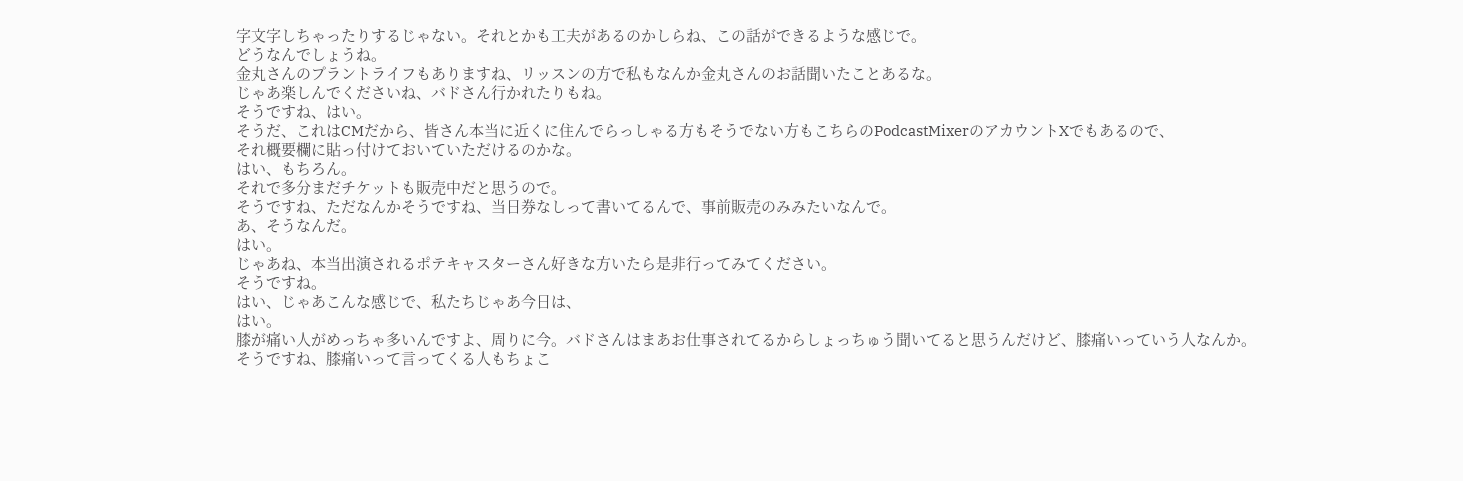字文字しちゃったりするじゃない。それとかも工夫があるのかしらね、この話ができるような感じで。
どうなんでしょうね。
金丸さんのプラントライフもありますね、リッスンの方で私もなんか金丸さんのお話聞いたことあるな。
じゃあ楽しんでくださいね、バドさん行かれたりもね。
そうですね、はい。
そうだ、これはCMだから、皆さん本当に近くに住んでらっしゃる方もそうでない方もこちらのPodcastMixerのアカウントXでもあるので、
それ概要欄に貼っ付けておいていただけるのかな。
はい、もちろん。
それで多分まだチケットも販売中だと思うので。
そうですね、ただなんかそうですね、当日券なしって書いてるんで、事前販売のみみたいなんで。
あ、そうなんだ。
はい。
じゃあね、本当出演されるポテキャスターさん好きな方いたら是非行ってみてください。
そうですね。
はい、じゃあこんな感じで、私たちじゃあ今日は、
はい。
膝が痛い人がめっちゃ多いんですよ、周りに今。バドさんはまあお仕事されてるからしょっちゅう聞いてると思うんだけど、膝痛いっていう人なんか。
そうですね、膝痛いって言ってくる人もちょこ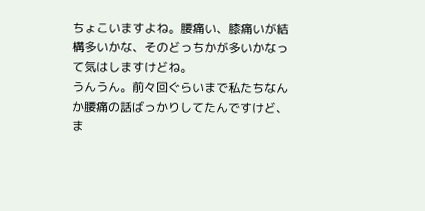ちょこいますよね。腰痛い、膝痛いが結構多いかな、そのどっちかが多いかなって気はしますけどね。
うんうん。前々回ぐらいまで私たちなんか腰痛の話ばっかりしてたんですけど、
ま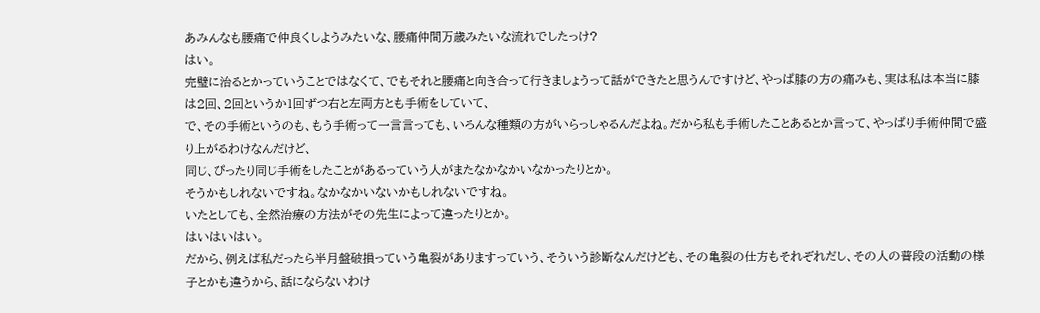あみんなも腰痛で仲良くしようみたいな、腰痛仲間万歳みたいな流れでしたっけ?
はい。
完璧に治るとかっていうことではなくて、でもそれと腰痛と向き合って行きましょうって話ができたと思うんですけど、やっぱ膝の方の痛みも、実は私は本当に膝は2回、2回というか1回ずつ右と左両方とも手術をしていて、
で、その手術というのも、もう手術って一言言っても、いろんな種類の方がいらっしゃるんだよね。だから私も手術したことあるとか言って、やっぱり手術仲間で盛り上がるわけなんだけど、
同じ、ぴったり同じ手術をしたことがあるっていう人がまたなかなかいなかったりとか。
そうかもしれないですね。なかなかいないかもしれないですね。
いたとしても、全然治療の方法がその先生によって違ったりとか。
はいはいはい。
だから、例えば私だったら半月盤破損っていう亀裂がありますっていう、そういう診断なんだけども、その亀裂の仕方もそれぞれだし、その人の普段の活動の様子とかも違うから、話にならないわけ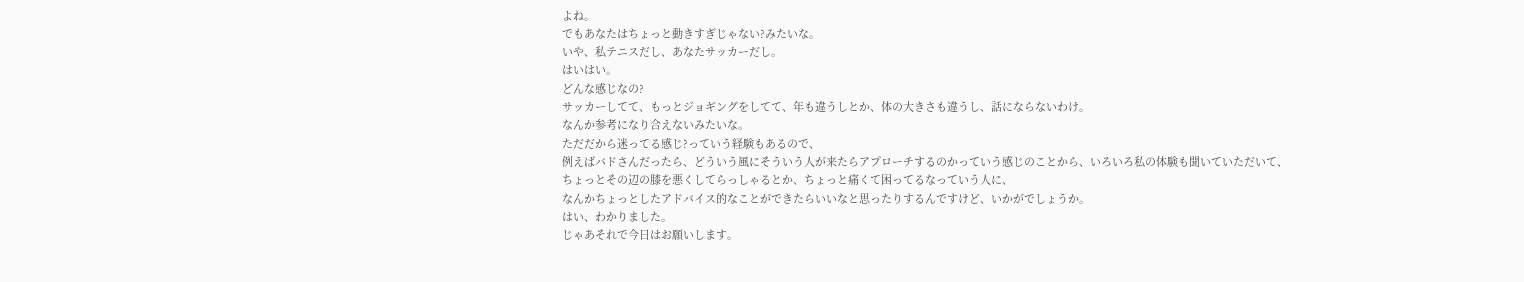よね。
でもあなたはちょっと動きすぎじゃない?みたいな。
いや、私テニスだし、あなたサッカーだし。
はいはい。
どんな感じなの?
サッカーしてて、もっとジョギングをしてて、年も違うしとか、体の大きさも違うし、話にならないわけ。
なんか参考になり合えないみたいな。
ただだから迷ってる感じ?っていう経験もあるので、
例えばバドさんだったら、どういう風にそういう人が来たらアプローチするのかっていう感じのことから、いろいろ私の体験も聞いていただいて、
ちょっとその辺の膝を悪くしてらっしゃるとか、ちょっと痛くて困ってるなっていう人に、
なんかちょっとしたアドバイス的なことができたらいいなと思ったりするんですけど、いかがでしょうか。
はい、わかりました。
じゃあそれで今日はお願いします。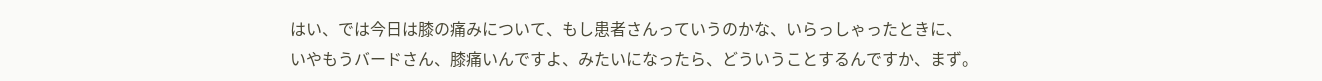はい、では今日は膝の痛みについて、もし患者さんっていうのかな、いらっしゃったときに、
いやもうバードさん、膝痛いんですよ、みたいになったら、どういうことするんですか、まず。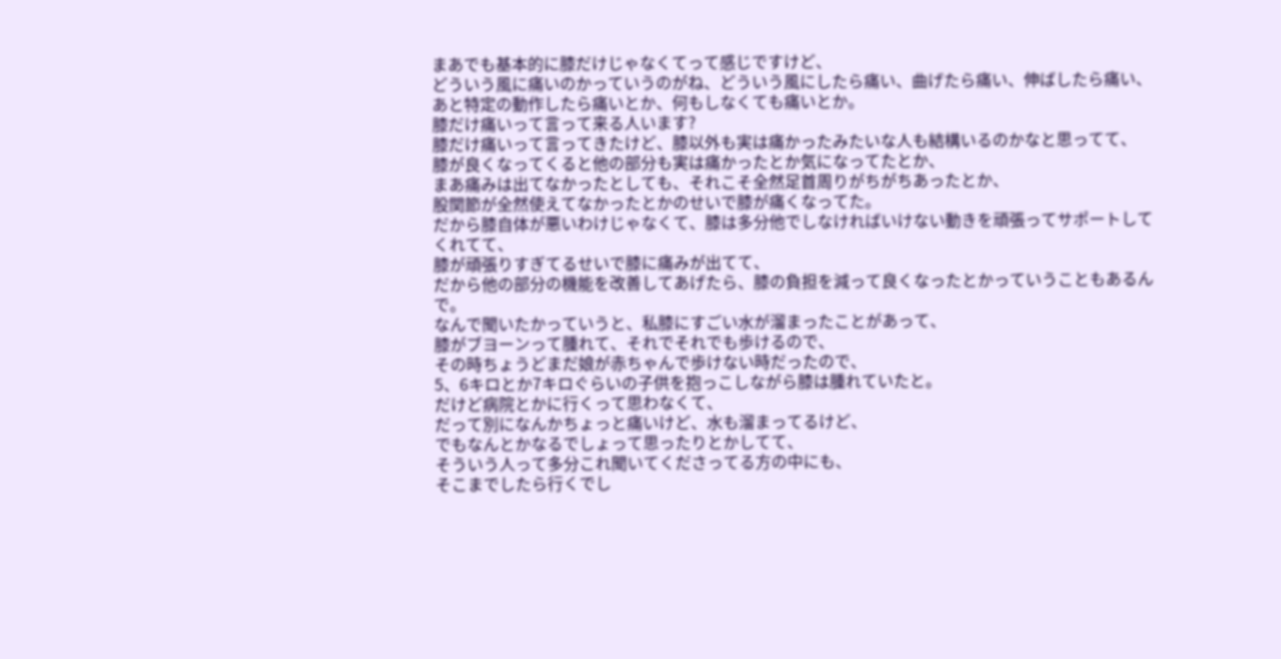まあでも基本的に膝だけじゃなくてって感じですけど、
どういう風に痛いのかっていうのがね、どういう風にしたら痛い、曲げたら痛い、伸ばしたら痛い、
あと特定の動作したら痛いとか、何もしなくても痛いとか。
膝だけ痛いって言って来る人います?
膝だけ痛いって言ってきたけど、膝以外も実は痛かったみたいな人も結構いるのかなと思ってて、
膝が良くなってくると他の部分も実は痛かったとか気になってたとか、
まあ痛みは出てなかったとしても、それこそ全然足首周りがちがちあったとか、
股関節が全然使えてなかったとかのせいで膝が痛くなってた。
だから膝自体が悪いわけじゃなくて、膝は多分他でしなければいけない動きを頑張ってサポートしてくれてて、
膝が頑張りすぎてるせいで膝に痛みが出てて、
だから他の部分の機能を改善してあげたら、膝の負担を減って良くなったとかっていうこともあるんで。
なんで聞いたかっていうと、私膝にすごい水が溜まったことがあって、
膝がブヨーンって腫れて、それでそれでも歩けるので、
その時ちょうどまだ娘が赤ちゃんで歩けない時だったので、
5、6キロとか7キロぐらいの子供を抱っこしながら膝は腫れていたと。
だけど病院とかに行くって思わなくて、
だって別になんかちょっと痛いけど、水も溜まってるけど、
でもなんとかなるでしょって思ったりとかしてて、
そういう人って多分これ聞いてくださってる方の中にも、
そこまでしたら行くでし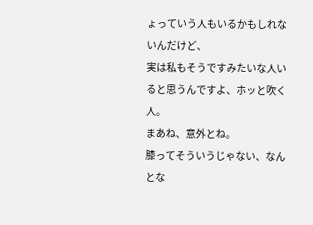ょっていう人もいるかもしれないんだけど、
実は私もそうですみたいな人いると思うんですよ、ホッと吹く人。
まあね、意外とね。
膝ってそういうじゃない、なんとな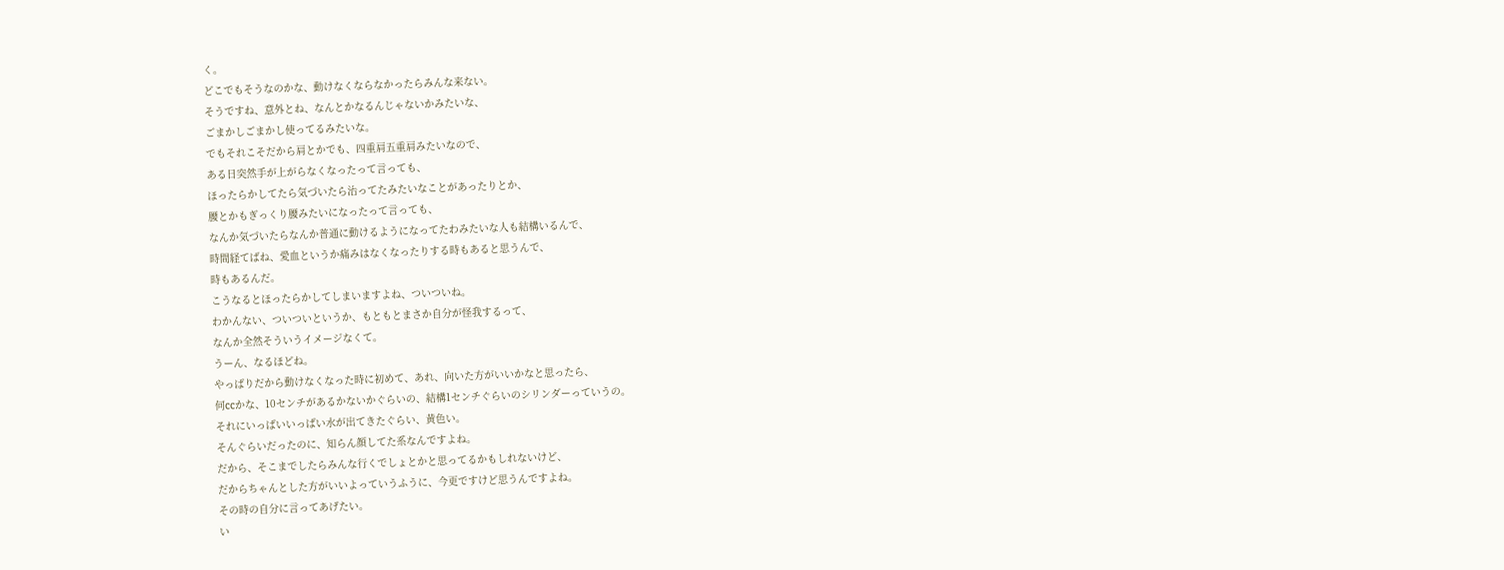く。
どこでもそうなのかな、動けなくならなかったらみんな来ない。
そうですね、意外とね、なんとかなるんじゃないかみたいな、
ごまかしごまかし使ってるみたいな。
でもそれこそだから肩とかでも、四重肩五重肩みたいなので、
ある日突然手が上がらなくなったって言っても、
ほったらかしてたら気づいたら治ってたみたいなことがあったりとか、
腰とかもぎっくり腰みたいになったって言っても、
なんか気づいたらなんか普通に動けるようになってたわみたいな人も結構いるんで、
時間経てばね、愛血というか痛みはなくなったりする時もあると思うんで、
時もあるんだ。
こうなるとほったらかしてしまいますよね、ついついね。
わかんない、ついついというか、もともとまさか自分が怪我するって、
なんか全然そういうイメージなくて。
うーん、なるほどね。
やっぱりだから動けなくなった時に初めて、あれ、向いた方がいいかなと思ったら、
何ccかな、10センチがあるかないかぐらいの、結構1センチぐらいのシリンダーっていうの。
それにいっぱいいっぱい水が出てきたぐらい、黄色い。
そんぐらいだったのに、知らん顔してた系なんですよね。
だから、そこまでしたらみんな行くでしょとかと思ってるかもしれないけど、
だからちゃんとした方がいいよっていうふうに、今更ですけど思うんですよね。
その時の自分に言ってあげたい。
い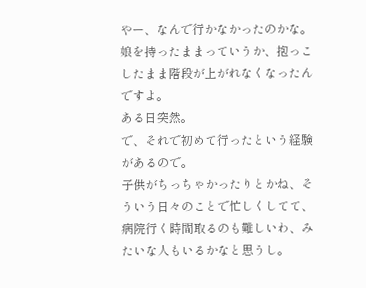やー、なんで行かなかったのかな。
娘を持ったままっていうか、抱っこしたまま階段が上がれなくなったんですよ。
ある日突然。
で、それで初めて行ったという経験があるので。
子供がちっちゃかったりとかね、そういう日々のことで忙しくしてて、
病院行く時間取るのも難しいわ、みたいな人もいるかなと思うし。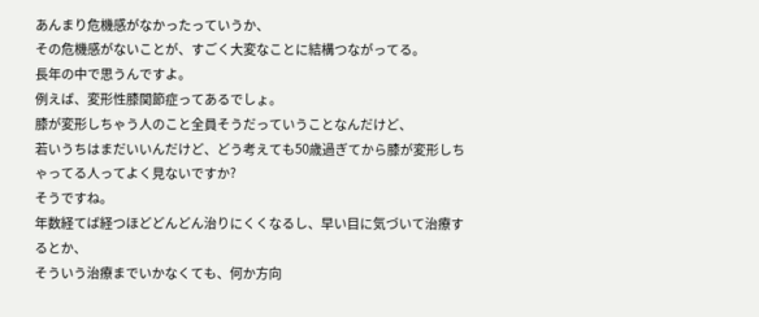あんまり危機感がなかったっていうか、
その危機感がないことが、すごく大変なことに結構つながってる。
長年の中で思うんですよ。
例えば、変形性膝関節症ってあるでしょ。
膝が変形しちゃう人のこと全員そうだっていうことなんだけど、
若いうちはまだいいんだけど、どう考えても50歳過ぎてから膝が変形しちゃってる人ってよく見ないですか?
そうですね。
年数経てば経つほどどんどん治りにくくなるし、早い目に気づいて治療するとか、
そういう治療までいかなくても、何か方向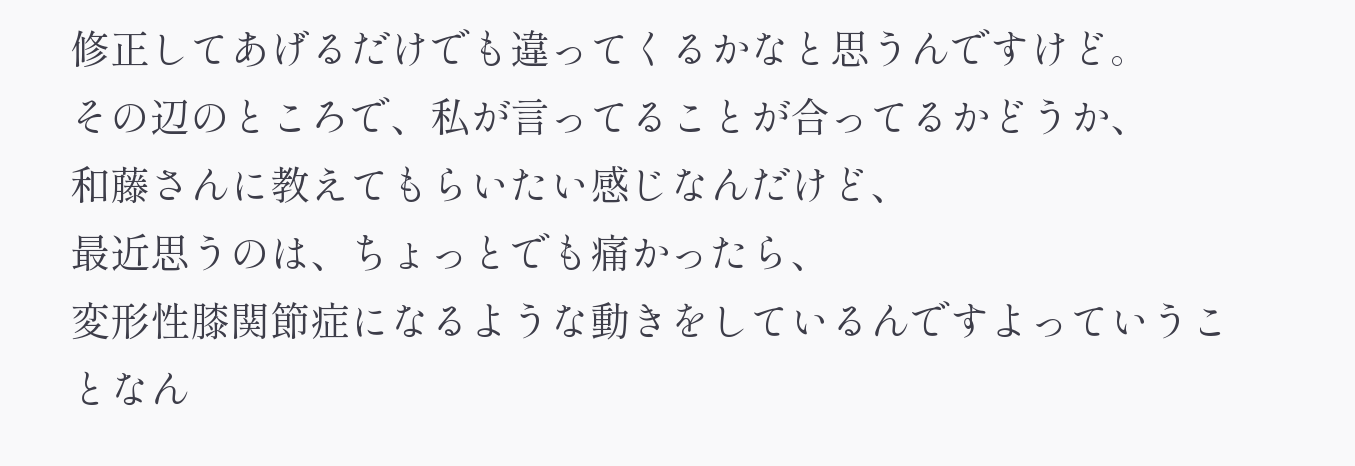修正してあげるだけでも違ってくるかなと思うんですけど。
その辺のところで、私が言ってることが合ってるかどうか、
和藤さんに教えてもらいたい感じなんだけど、
最近思うのは、ちょっとでも痛かったら、
変形性膝関節症になるような動きをしているんですよっていうことなん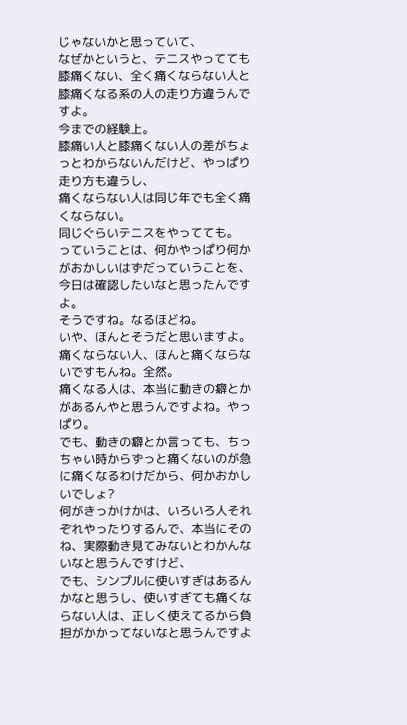じゃないかと思っていて、
なぜかというと、テニスやってても膝痛くない、全く痛くならない人と膝痛くなる系の人の走り方違うんですよ。
今までの経験上。
膝痛い人と膝痛くない人の差がちょっとわからないんだけど、やっぱり走り方も違うし、
痛くならない人は同じ年でも全く痛くならない。
同じぐらいテニスをやってても。
っていうことは、何かやっぱり何かがおかしいはずだっていうことを、今日は確認したいなと思ったんですよ。
そうですね。なるほどね。
いや、ほんとそうだと思いますよ。
痛くならない人、ほんと痛くならないですもんね。全然。
痛くなる人は、本当に動きの癖とかがあるんやと思うんですよね。やっぱり。
でも、動きの癖とか言っても、ちっちゃい時からずっと痛くないのが急に痛くなるわけだから、何かおかしいでしょ?
何がきっかけかは、いろいろ人それぞれやったりするんで、本当にそのね、実際動き見てみないとわかんないなと思うんですけど、
でも、シンプルに使いすぎはあるんかなと思うし、使いすぎても痛くならない人は、正しく使えてるから負担がかかってないなと思うんですよ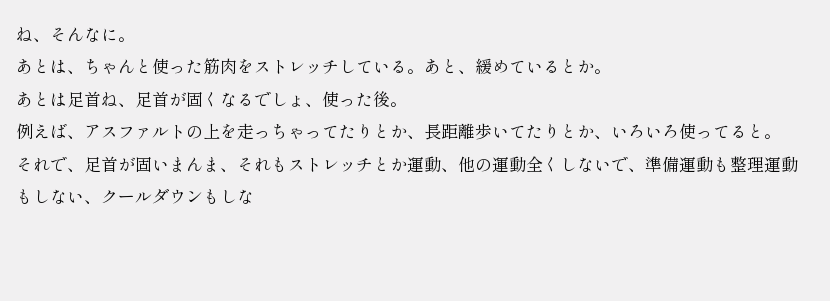ね、そんなに。
あとは、ちゃんと使った筋肉をストレッチしている。あと、緩めているとか。
あとは足首ね、足首が固くなるでしょ、使った後。
例えば、アスファルトの上を走っちゃってたりとか、長距離歩いてたりとか、いろいろ使ってると。
それで、足首が固いまんま、それもストレッチとか運動、他の運動全くしないで、準備運動も整理運動もしない、クールダウンもしな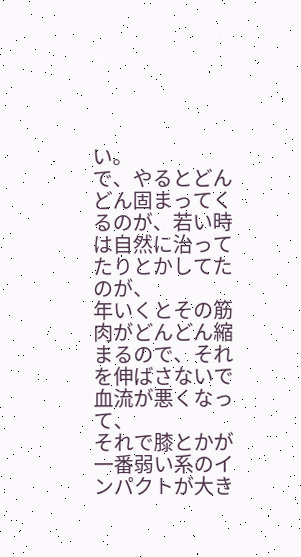い。
で、やるとどんどん固まってくるのが、若い時は自然に治ってたりとかしてたのが、
年いくとその筋肉がどんどん縮まるので、それを伸ばさないで血流が悪くなって、
それで膝とかが一番弱い系のインパクトが大き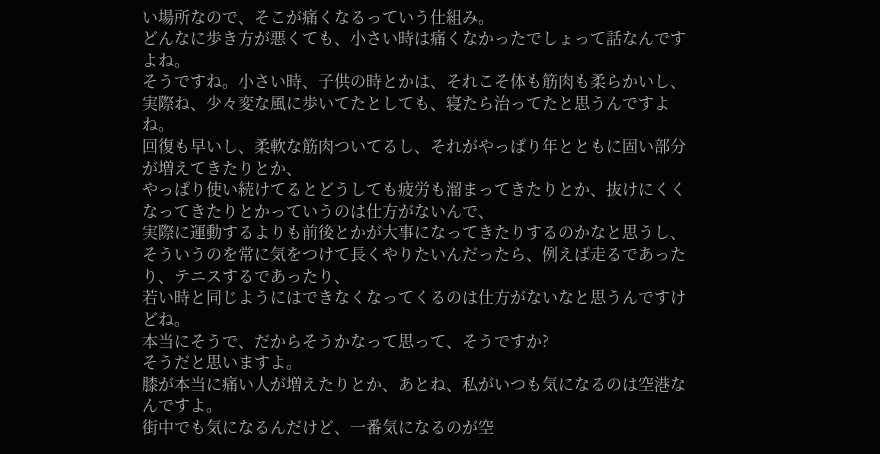い場所なので、そこが痛くなるっていう仕組み。
どんなに歩き方が悪くても、小さい時は痛くなかったでしょって話なんですよね。
そうですね。小さい時、子供の時とかは、それこそ体も筋肉も柔らかいし、
実際ね、少々変な風に歩いてたとしても、寝たら治ってたと思うんですよね。
回復も早いし、柔軟な筋肉ついてるし、それがやっぱり年とともに固い部分が増えてきたりとか、
やっぱり使い続けてるとどうしても疲労も溜まってきたりとか、抜けにくくなってきたりとかっていうのは仕方がないんで、
実際に運動するよりも前後とかが大事になってきたりするのかなと思うし、
そういうのを常に気をつけて長くやりたいんだったら、例えば走るであったり、テニスするであったり、
若い時と同じようにはできなくなってくるのは仕方がないなと思うんですけどね。
本当にそうで、だからそうかなって思って、そうですか?
そうだと思いますよ。
膝が本当に痛い人が増えたりとか、あとね、私がいつも気になるのは空港なんですよ。
街中でも気になるんだけど、一番気になるのが空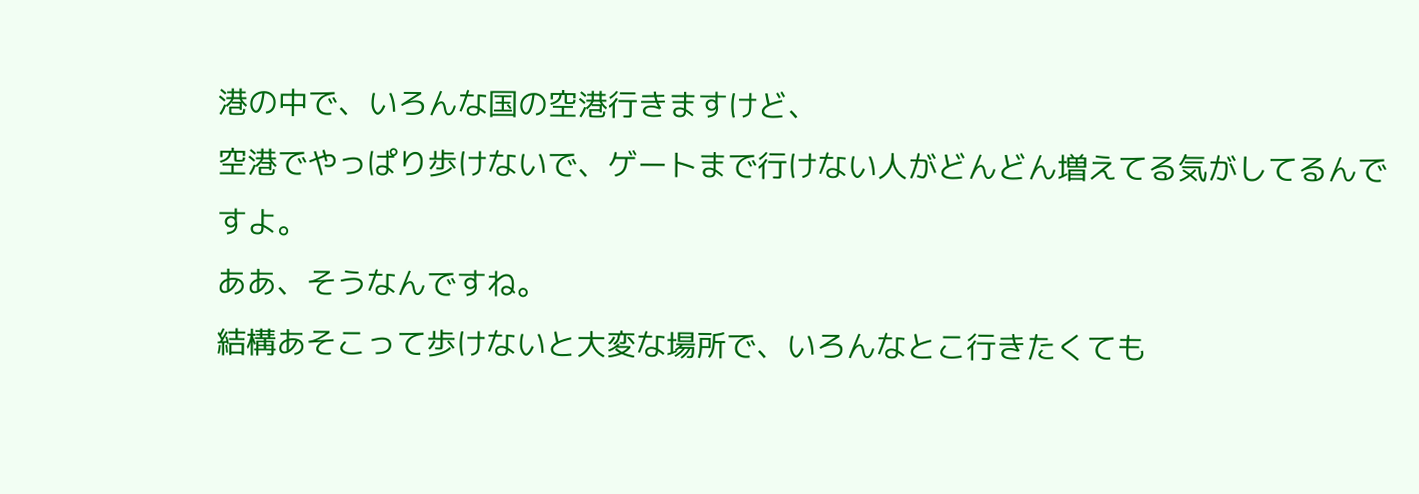港の中で、いろんな国の空港行きますけど、
空港でやっぱり歩けないで、ゲートまで行けない人がどんどん増えてる気がしてるんですよ。
ああ、そうなんですね。
結構あそこって歩けないと大変な場所で、いろんなとこ行きたくても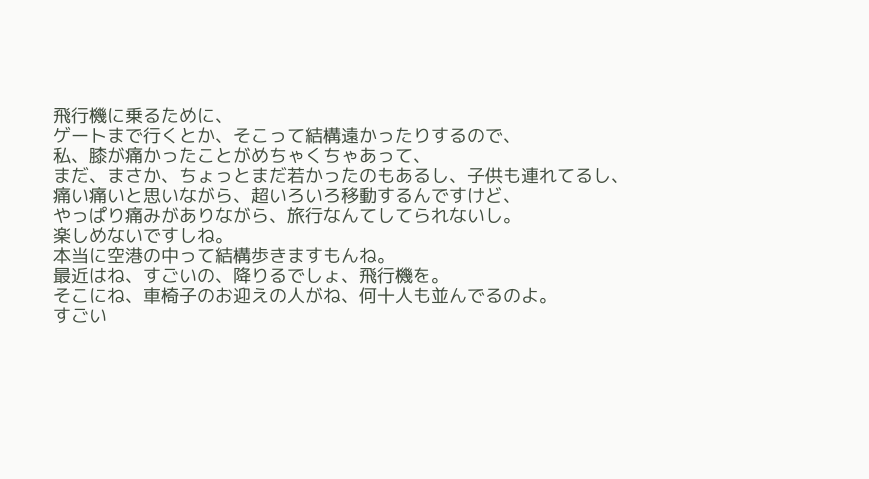飛行機に乗るために、
ゲートまで行くとか、そこって結構遠かったりするので、
私、膝が痛かったことがめちゃくちゃあって、
まだ、まさか、ちょっとまだ若かったのもあるし、子供も連れてるし、
痛い痛いと思いながら、超いろいろ移動するんですけど、
やっぱり痛みがありながら、旅行なんてしてられないし。
楽しめないですしね。
本当に空港の中って結構歩きますもんね。
最近はね、すごいの、降りるでしょ、飛行機を。
そこにね、車椅子のお迎えの人がね、何十人も並んでるのよ。
すごい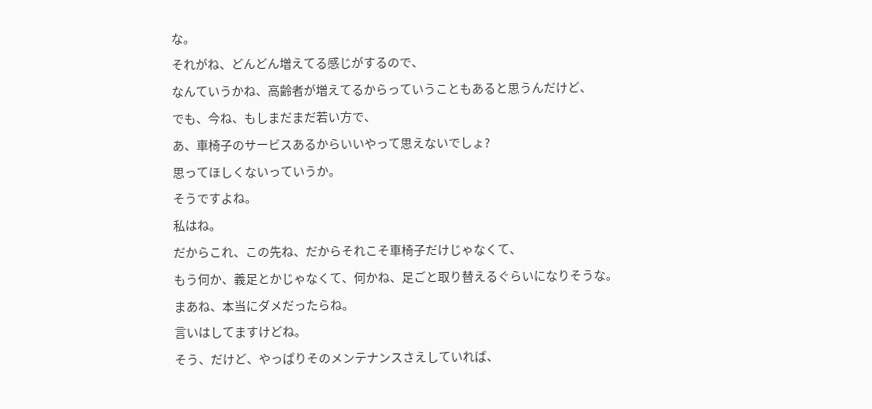な。
それがね、どんどん増えてる感じがするので、
なんていうかね、高齢者が増えてるからっていうこともあると思うんだけど、
でも、今ね、もしまだまだ若い方で、
あ、車椅子のサービスあるからいいやって思えないでしょ?
思ってほしくないっていうか。
そうですよね。
私はね。
だからこれ、この先ね、だからそれこそ車椅子だけじゃなくて、
もう何か、義足とかじゃなくて、何かね、足ごと取り替えるぐらいになりそうな。
まあね、本当にダメだったらね。
言いはしてますけどね。
そう、だけど、やっぱりそのメンテナンスさえしていれば、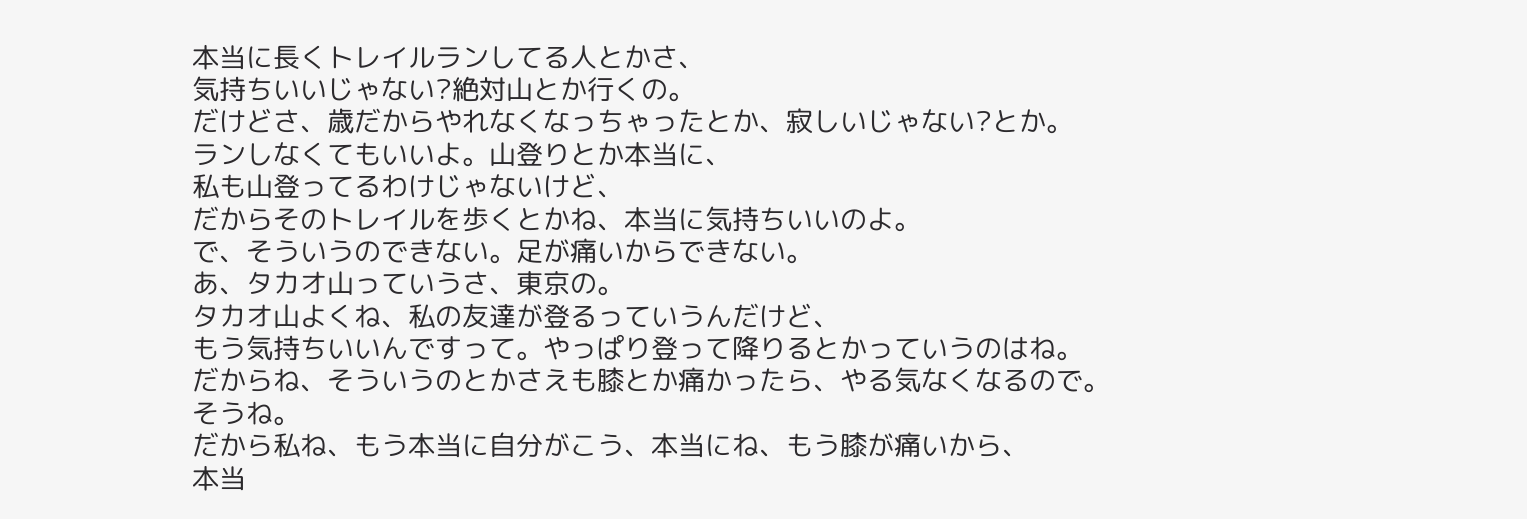本当に長くトレイルランしてる人とかさ、
気持ちいいじゃない?絶対山とか行くの。
だけどさ、歳だからやれなくなっちゃったとか、寂しいじゃない?とか。
ランしなくてもいいよ。山登りとか本当に、
私も山登ってるわけじゃないけど、
だからそのトレイルを歩くとかね、本当に気持ちいいのよ。
で、そういうのできない。足が痛いからできない。
あ、タカオ山っていうさ、東京の。
タカオ山よくね、私の友達が登るっていうんだけど、
もう気持ちいいんですって。やっぱり登って降りるとかっていうのはね。
だからね、そういうのとかさえも膝とか痛かったら、やる気なくなるので。
そうね。
だから私ね、もう本当に自分がこう、本当にね、もう膝が痛いから、
本当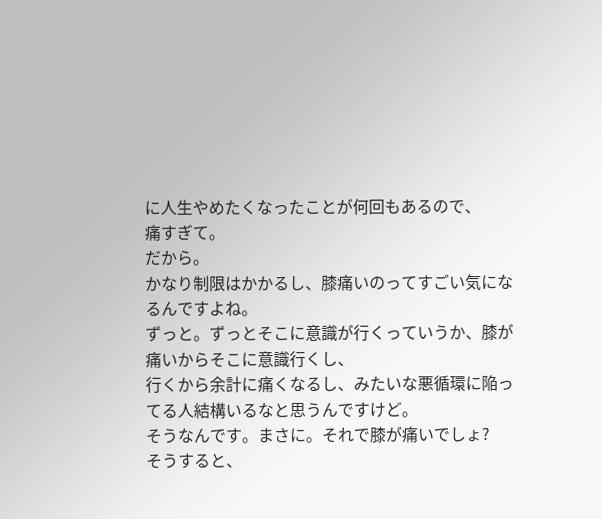に人生やめたくなったことが何回もあるので、
痛すぎて。
だから。
かなり制限はかかるし、膝痛いのってすごい気になるんですよね。
ずっと。ずっとそこに意識が行くっていうか、膝が痛いからそこに意識行くし、
行くから余計に痛くなるし、みたいな悪循環に陥ってる人結構いるなと思うんですけど。
そうなんです。まさに。それで膝が痛いでしょ?
そうすると、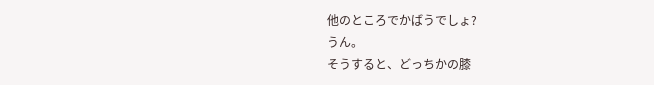他のところでかばうでしょ?
うん。
そうすると、どっちかの膝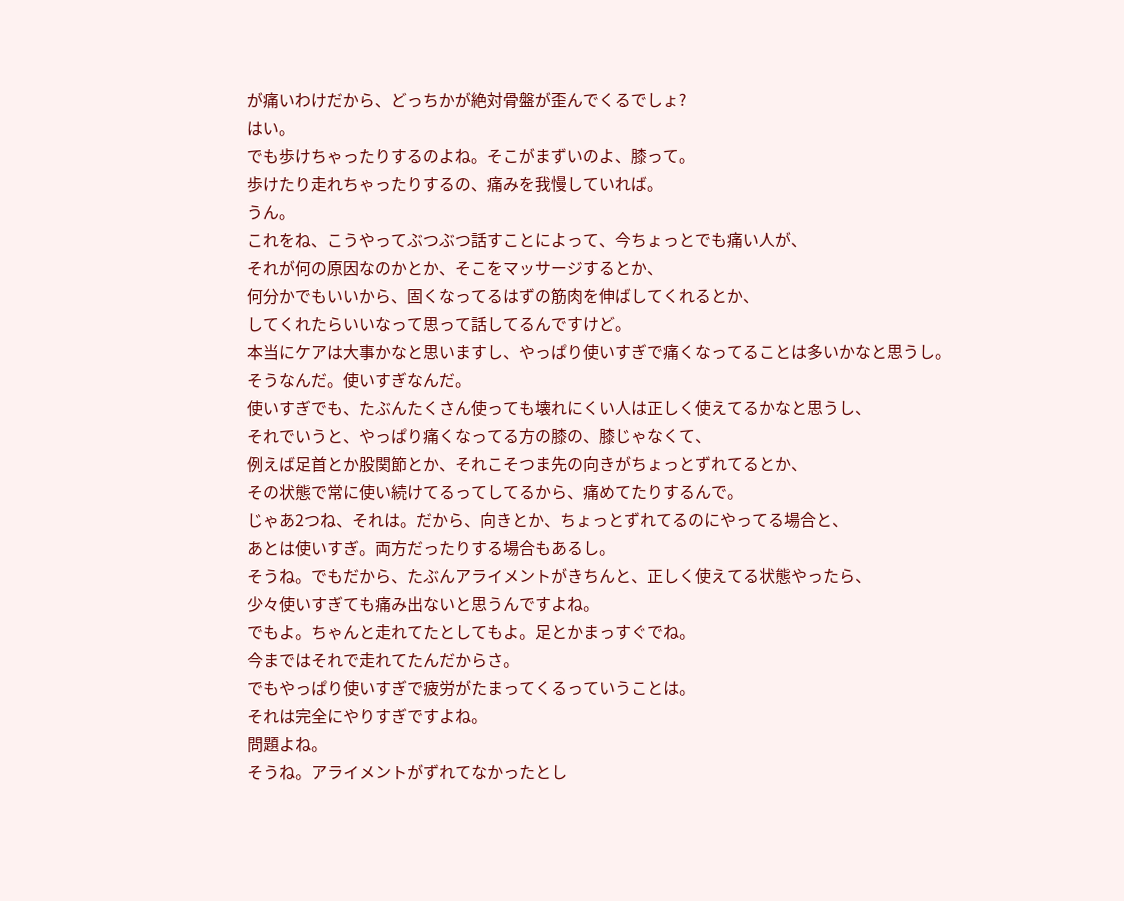が痛いわけだから、どっちかが絶対骨盤が歪んでくるでしょ?
はい。
でも歩けちゃったりするのよね。そこがまずいのよ、膝って。
歩けたり走れちゃったりするの、痛みを我慢していれば。
うん。
これをね、こうやってぶつぶつ話すことによって、今ちょっとでも痛い人が、
それが何の原因なのかとか、そこをマッサージするとか、
何分かでもいいから、固くなってるはずの筋肉を伸ばしてくれるとか、
してくれたらいいなって思って話してるんですけど。
本当にケアは大事かなと思いますし、やっぱり使いすぎで痛くなってることは多いかなと思うし。
そうなんだ。使いすぎなんだ。
使いすぎでも、たぶんたくさん使っても壊れにくい人は正しく使えてるかなと思うし、
それでいうと、やっぱり痛くなってる方の膝の、膝じゃなくて、
例えば足首とか股関節とか、それこそつま先の向きがちょっとずれてるとか、
その状態で常に使い続けてるってしてるから、痛めてたりするんで。
じゃあ2つね、それは。だから、向きとか、ちょっとずれてるのにやってる場合と、
あとは使いすぎ。両方だったりする場合もあるし。
そうね。でもだから、たぶんアライメントがきちんと、正しく使えてる状態やったら、
少々使いすぎても痛み出ないと思うんですよね。
でもよ。ちゃんと走れてたとしてもよ。足とかまっすぐでね。
今まではそれで走れてたんだからさ。
でもやっぱり使いすぎで疲労がたまってくるっていうことは。
それは完全にやりすぎですよね。
問題よね。
そうね。アライメントがずれてなかったとし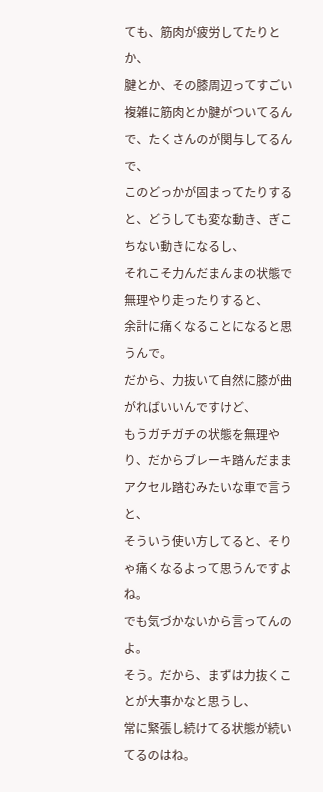ても、筋肉が疲労してたりとか、
腱とか、その膝周辺ってすごい複雑に筋肉とか腱がついてるんで、たくさんのが関与してるんで、
このどっかが固まってたりすると、どうしても変な動き、ぎこちない動きになるし、
それこそ力んだまんまの状態で無理やり走ったりすると、
余計に痛くなることになると思うんで。
だから、力抜いて自然に膝が曲がればいいんですけど、
もうガチガチの状態を無理やり、だからブレーキ踏んだままアクセル踏むみたいな車で言うと、
そういう使い方してると、そりゃ痛くなるよって思うんですよね。
でも気づかないから言ってんのよ。
そう。だから、まずは力抜くことが大事かなと思うし、
常に緊張し続けてる状態が続いてるのはね。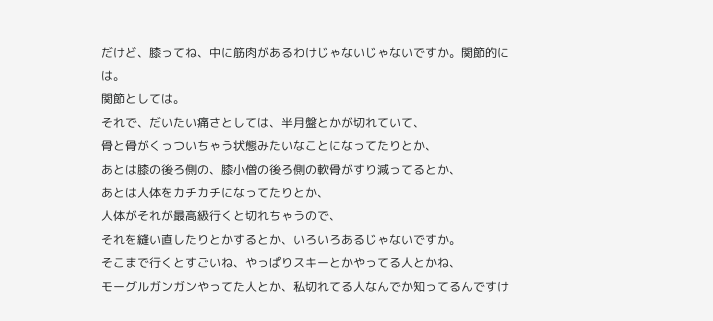だけど、膝ってね、中に筋肉があるわけじゃないじゃないですか。関節的には。
関節としては。
それで、だいたい痛さとしては、半月盤とかが切れていて、
骨と骨がくっついちゃう状態みたいなことになってたりとか、
あとは膝の後ろ側の、膝小僧の後ろ側の軟骨がすり減ってるとか、
あとは人体をカチカチになってたりとか、
人体がそれが最高級行くと切れちゃうので、
それを縫い直したりとかするとか、いろいろあるじゃないですか。
そこまで行くとすごいね、やっぱりスキーとかやってる人とかね、
モーグルガンガンやってた人とか、私切れてる人なんでか知ってるんですけ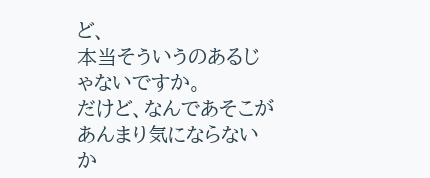ど、
本当そういうのあるじゃないですか。
だけど、なんであそこがあんまり気にならないか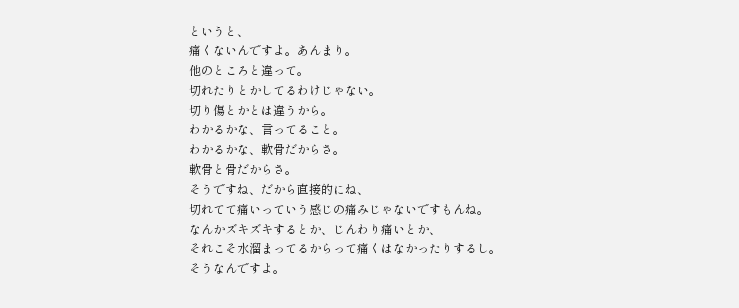というと、
痛くないんですよ。あんまり。
他のところと違って。
切れたりとかしてるわけじゃない。
切り傷とかとは違うから。
わかるかな、言ってること。
わかるかな、軟骨だからさ。
軟骨と骨だからさ。
そうですね、だから直接的にね、
切れてて痛いっていう感じの痛みじゃないですもんね。
なんかズキズキするとか、じんわり痛いとか、
それこそ水溜まってるからって痛くはなかったりするし。
そうなんですよ。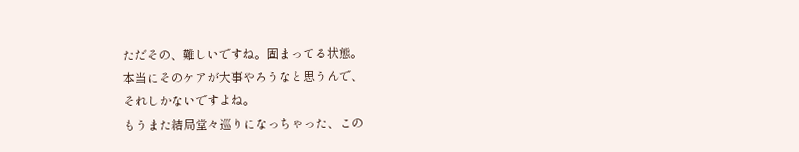ただその、難しいですね。固まってる状態。
本当にそのケアが大事やろうなと思うんで、
それしかないですよね。
もうまた結局堂々巡りになっちゃった、この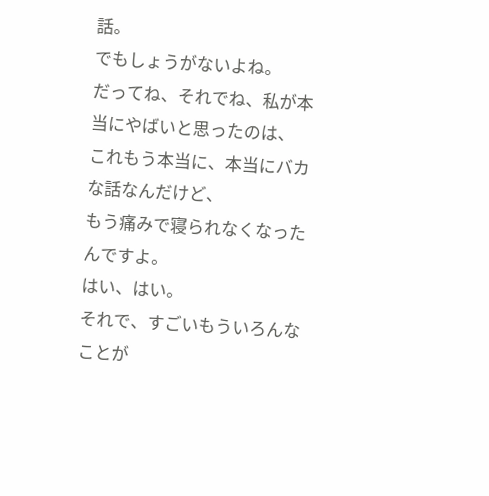話。
でもしょうがないよね。
だってね、それでね、私が本当にやばいと思ったのは、
これもう本当に、本当にバカな話なんだけど、
もう痛みで寝られなくなったんですよ。
はい、はい。
それで、すごいもういろんなことが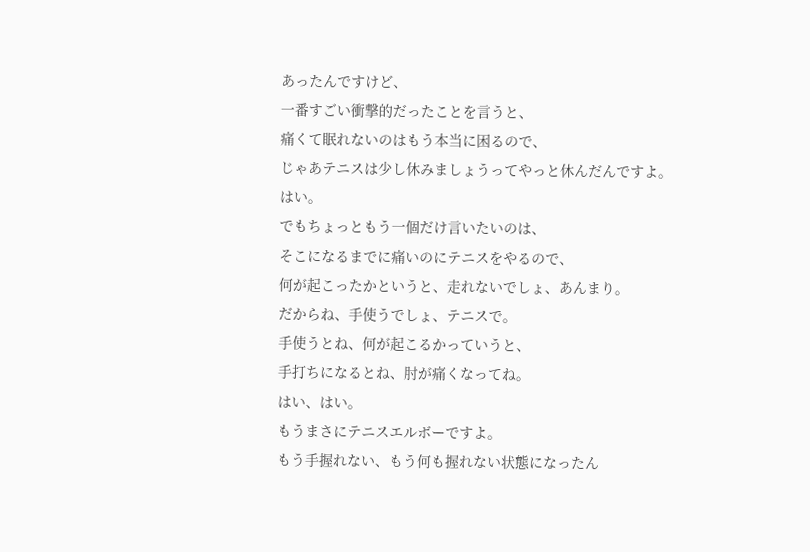あったんですけど、
一番すごい衝撃的だったことを言うと、
痛くて眠れないのはもう本当に困るので、
じゃあテニスは少し休みましょうってやっと休んだんですよ。
はい。
でもちょっともう一個だけ言いたいのは、
そこになるまでに痛いのにテニスをやるので、
何が起こったかというと、走れないでしょ、あんまり。
だからね、手使うでしょ、テニスで。
手使うとね、何が起こるかっていうと、
手打ちになるとね、肘が痛くなってね。
はい、はい。
もうまさにテニスエルボーですよ。
もう手握れない、もう何も握れない状態になったん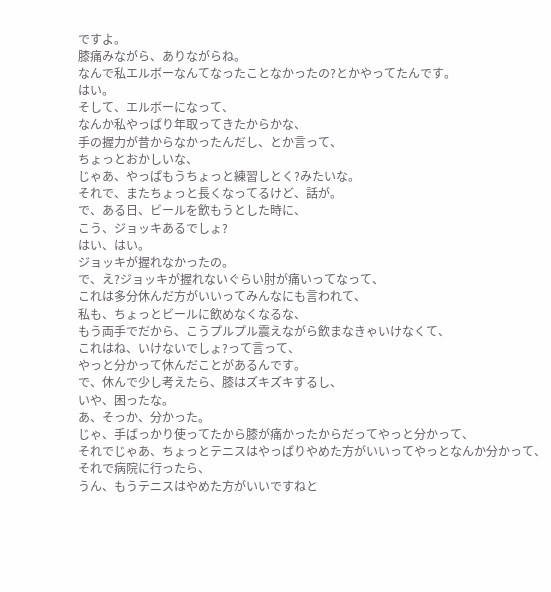ですよ。
膝痛みながら、ありながらね。
なんで私エルボーなんてなったことなかったの?とかやってたんです。
はい。
そして、エルボーになって、
なんか私やっぱり年取ってきたからかな、
手の握力が昔からなかったんだし、とか言って、
ちょっとおかしいな、
じゃあ、やっぱもうちょっと練習しとく?みたいな。
それで、またちょっと長くなってるけど、話が。
で、ある日、ビールを飲もうとした時に、
こう、ジョッキあるでしょ?
はい、はい。
ジョッキが握れなかったの。
で、え?ジョッキが握れないぐらい肘が痛いってなって、
これは多分休んだ方がいいってみんなにも言われて、
私も、ちょっとビールに飲めなくなるな、
もう両手でだから、こうプルプル震えながら飲まなきゃいけなくて、
これはね、いけないでしょ?って言って、
やっと分かって休んだことがあるんです。
で、休んで少し考えたら、膝はズキズキするし、
いや、困ったな。
あ、そっか、分かった。
じゃ、手ばっかり使ってたから膝が痛かったからだってやっと分かって、
それでじゃあ、ちょっとテニスはやっぱりやめた方がいいってやっとなんか分かって、
それで病院に行ったら、
うん、もうテニスはやめた方がいいですねと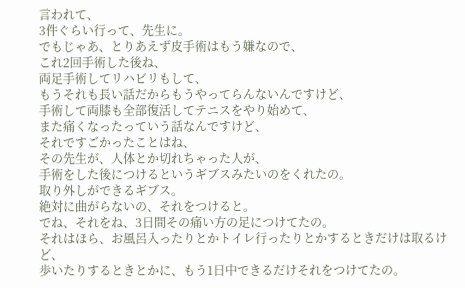言われて、
3件ぐらい行って、先生に。
でもじゃあ、とりあえず皮手術はもう嫌なので、
これ2回手術した後ね、
両足手術してリハビリもして、
もうそれも長い話だからもうやってらんないんですけど、
手術して両膝も全部復活してテニスをやり始めて、
また痛くなったっていう話なんですけど、
それですごかったことはね、
その先生が、人体とか切れちゃった人が、
手術をした後につけるというギブスみたいのをくれたの。
取り外しができるギブス。
絶対に曲がらないの、それをつけると。
でね、それをね、3日間その痛い方の足につけてたの。
それはほら、お風呂入ったりとかトイレ行ったりとかするときだけは取るけど、
歩いたりするときとかに、もう1日中できるだけそれをつけてたの。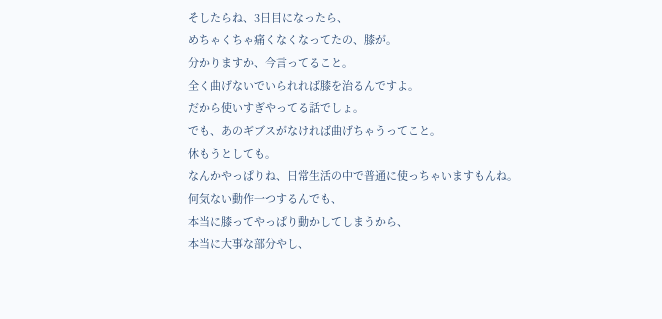そしたらね、3日目になったら、
めちゃくちゃ痛くなくなってたの、膝が。
分かりますか、今言ってること。
全く曲げないでいられれば膝を治るんですよ。
だから使いすぎやってる話でしょ。
でも、あのギブスがなければ曲げちゃうってこと。
休もうとしても。
なんかやっぱりね、日常生活の中で普通に使っちゃいますもんね。
何気ない動作一つするんでも、
本当に膝ってやっぱり動かしてしまうから、
本当に大事な部分やし、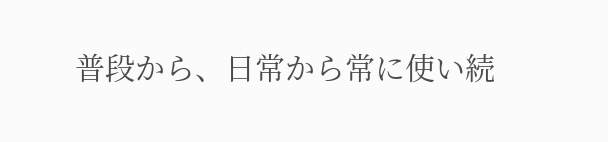普段から、日常から常に使い続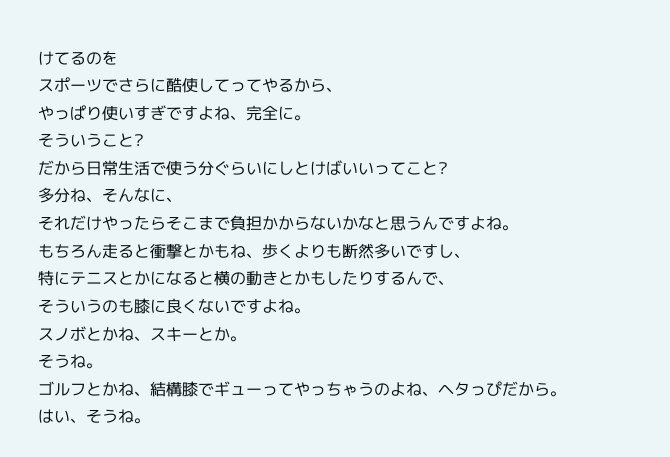けてるのを
スポーツでさらに酷使してってやるから、
やっぱり使いすぎですよね、完全に。
そういうこと?
だから日常生活で使う分ぐらいにしとけばいいってこと?
多分ね、そんなに、
それだけやったらそこまで負担かからないかなと思うんですよね。
もちろん走ると衝撃とかもね、歩くよりも断然多いですし、
特にテニスとかになると横の動きとかもしたりするんで、
そういうのも膝に良くないですよね。
スノボとかね、スキーとか。
そうね。
ゴルフとかね、結構膝でギューってやっちゃうのよね、ヘタっぴだから。
はい、そうね。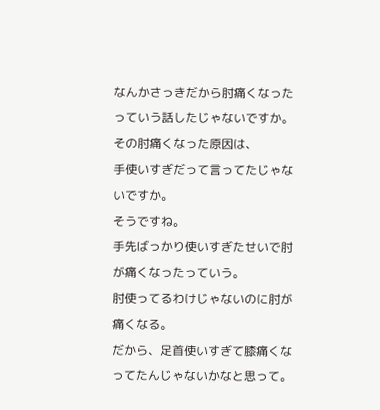なんかさっきだから肘痛くなったっていう話したじゃないですか。
その肘痛くなった原因は、
手使いすぎだって言ってたじゃないですか。
そうですね。
手先ばっかり使いすぎたせいで肘が痛くなったっていう。
肘使ってるわけじゃないのに肘が痛くなる。
だから、足首使いすぎて膝痛くなってたんじゃないかなと思って。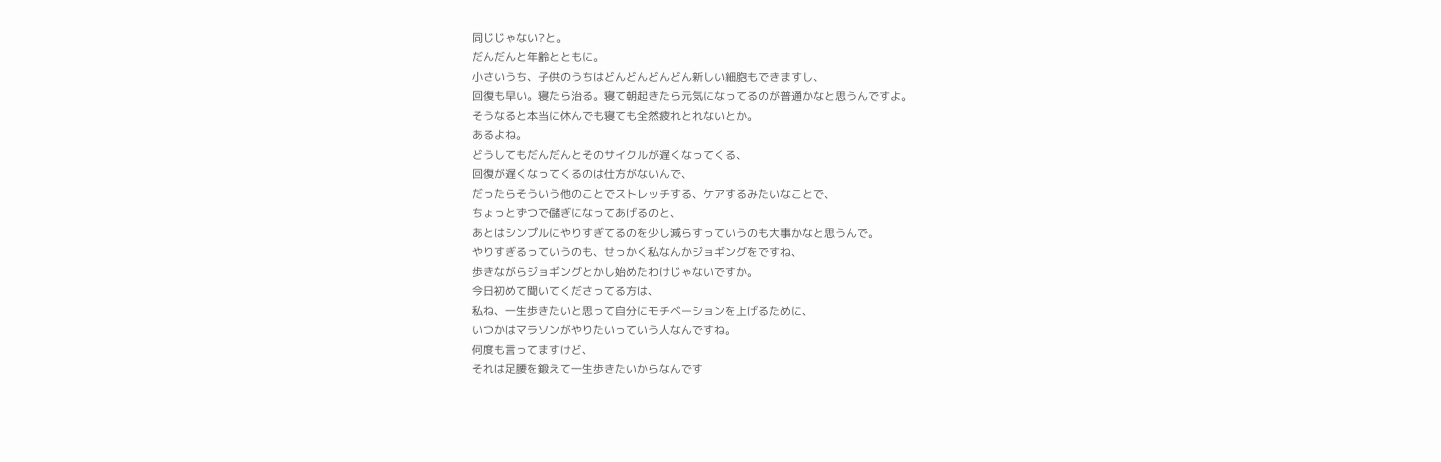同じじゃない?と。
だんだんと年齢とともに。
小さいうち、子供のうちはどんどんどんどん新しい細胞もできますし、
回復も早い。寝たら治る。寝て朝起きたら元気になってるのが普通かなと思うんですよ。
そうなると本当に休んでも寝ても全然疲れとれないとか。
あるよね。
どうしてもだんだんとそのサイクルが遅くなってくる、
回復が遅くなってくるのは仕方がないんで、
だったらそういう他のことでストレッチする、ケアするみたいなことで、
ちょっとずつで儲ぎになってあげるのと、
あとはシンプルにやりすぎてるのを少し減らすっていうのも大事かなと思うんで。
やりすぎるっていうのも、せっかく私なんかジョギングをですね、
歩きながらジョギングとかし始めたわけじゃないですか。
今日初めて聞いてくださってる方は、
私ね、一生歩きたいと思って自分にモチベーションを上げるために、
いつかはマラソンがやりたいっていう人なんですね。
何度も言ってますけど、
それは足腰を鍛えて一生歩きたいからなんです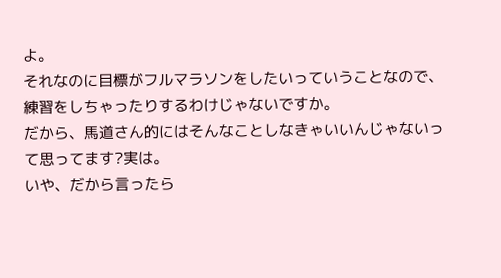よ。
それなのに目標がフルマラソンをしたいっていうことなので、
練習をしちゃったりするわけじゃないですか。
だから、馬道さん的にはそんなことしなきゃいいんじゃないって思ってます?実は。
いや、だから言ったら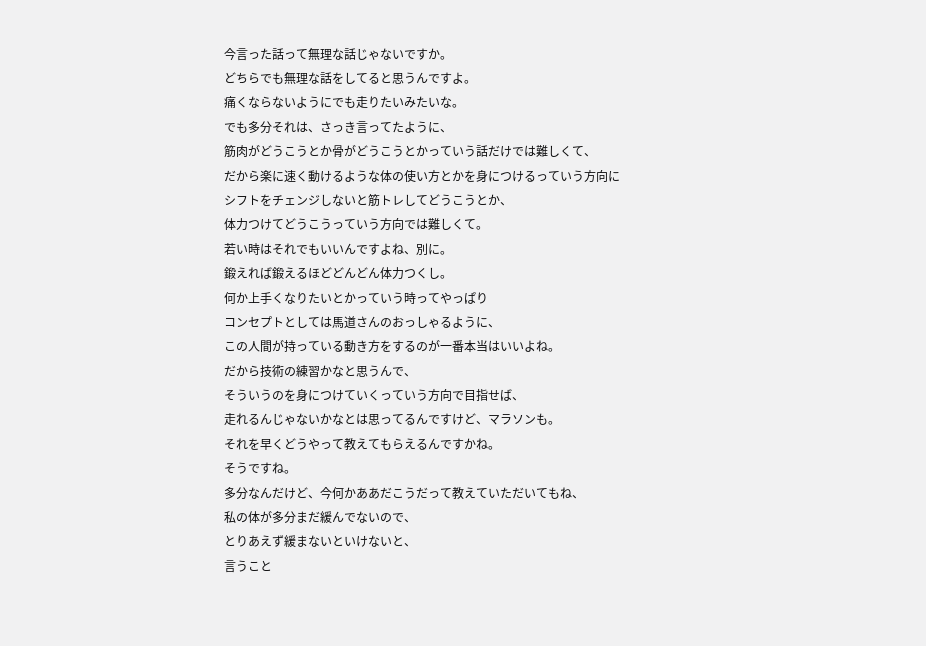今言った話って無理な話じゃないですか。
どちらでも無理な話をしてると思うんですよ。
痛くならないようにでも走りたいみたいな。
でも多分それは、さっき言ってたように、
筋肉がどうこうとか骨がどうこうとかっていう話だけでは難しくて、
だから楽に速く動けるような体の使い方とかを身につけるっていう方向に
シフトをチェンジしないと筋トレしてどうこうとか、
体力つけてどうこうっていう方向では難しくて。
若い時はそれでもいいんですよね、別に。
鍛えれば鍛えるほどどんどん体力つくし。
何か上手くなりたいとかっていう時ってやっぱり
コンセプトとしては馬道さんのおっしゃるように、
この人間が持っている動き方をするのが一番本当はいいよね。
だから技術の練習かなと思うんで、
そういうのを身につけていくっていう方向で目指せば、
走れるんじゃないかなとは思ってるんですけど、マラソンも。
それを早くどうやって教えてもらえるんですかね。
そうですね。
多分なんだけど、今何かああだこうだって教えていただいてもね、
私の体が多分まだ緩んでないので、
とりあえず緩まないといけないと、
言うこと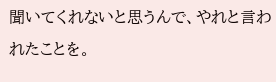聞いてくれないと思うんで、やれと言われたことを。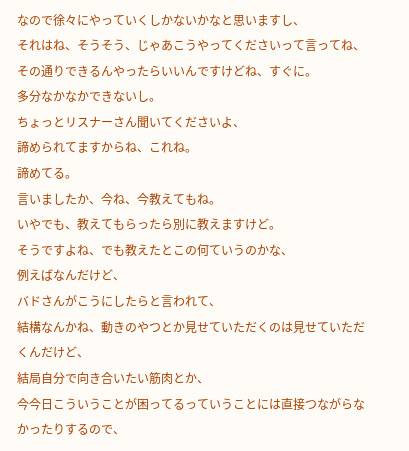なので徐々にやっていくしかないかなと思いますし、
それはね、そうそう、じゃあこうやってくださいって言ってね、
その通りできるんやったらいいんですけどね、すぐに。
多分なかなかできないし。
ちょっとリスナーさん聞いてくださいよ、
諦められてますからね、これね。
諦めてる。
言いましたか、今ね、今教えてもね。
いやでも、教えてもらったら別に教えますけど。
そうですよね、でも教えたとこの何ていうのかな、
例えばなんだけど、
バドさんがこうにしたらと言われて、
結構なんかね、動きのやつとか見せていただくのは見せていただくんだけど、
結局自分で向き合いたい筋肉とか、
今今日こういうことが困ってるっていうことには直接つながらなかったりするので、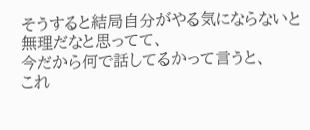そうすると結局自分がやる気にならないと無理だなと思ってて、
今だから何で話してるかって言うと、
これ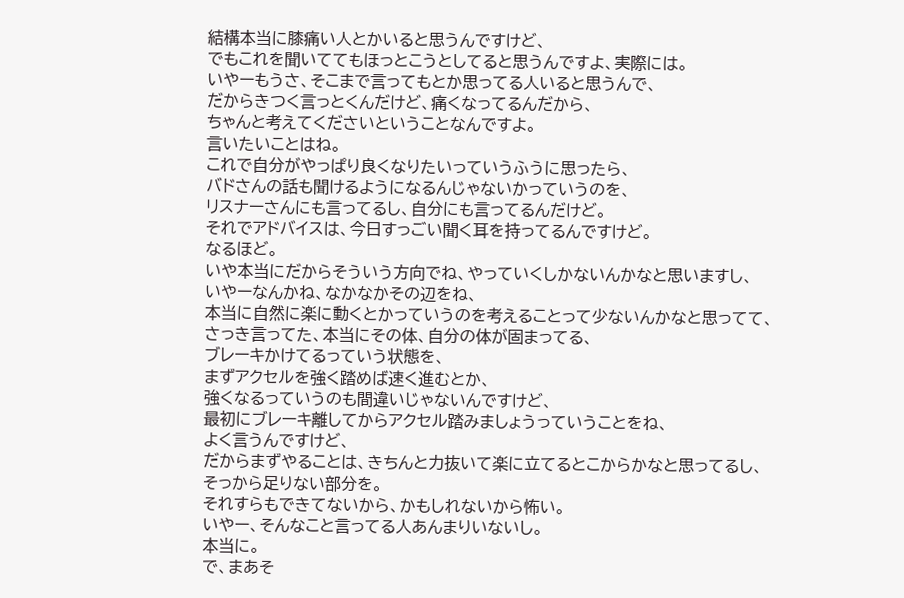結構本当に膝痛い人とかいると思うんですけど、
でもこれを聞いててもほっとこうとしてると思うんですよ、実際には。
いやーもうさ、そこまで言ってもとか思ってる人いると思うんで、
だからきつく言っとくんだけど、痛くなってるんだから、
ちゃんと考えてくださいということなんですよ。
言いたいことはね。
これで自分がやっぱり良くなりたいっていうふうに思ったら、
バドさんの話も聞けるようになるんじゃないかっていうのを、
リスナーさんにも言ってるし、自分にも言ってるんだけど。
それでアドバイスは、今日すっごい聞く耳を持ってるんですけど。
なるほど。
いや本当にだからそういう方向でね、やっていくしかないんかなと思いますし、
いやーなんかね、なかなかその辺をね、
本当に自然に楽に動くとかっていうのを考えることって少ないんかなと思ってて、
さっき言ってた、本当にその体、自分の体が固まってる、
ブレーキかけてるっていう状態を、
まずアクセルを強く踏めば速く進むとか、
強くなるっていうのも間違いじゃないんですけど、
最初にブレーキ離してからアクセル踏みましょうっていうことをね、
よく言うんですけど、
だからまずやることは、きちんと力抜いて楽に立てるとこからかなと思ってるし、
そっから足りない部分を。
それすらもできてないから、かもしれないから怖い。
いやー、そんなこと言ってる人あんまりいないし。
本当に。
で、まあそ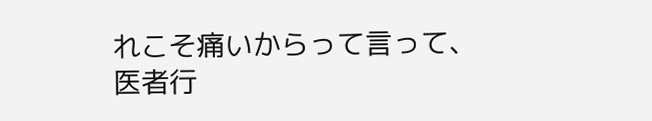れこそ痛いからって言って、
医者行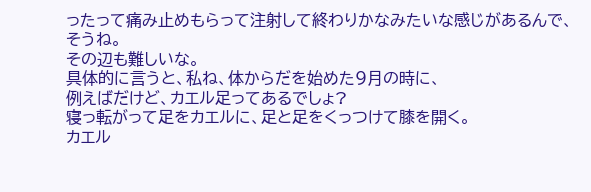ったって痛み止めもらって注射して終わりかなみたいな感じがあるんで、
そうね。
その辺も難しいな。
具体的に言うと、私ね、体からだを始めた9月の時に、
例えばだけど、カエル足ってあるでしょ?
寝っ転がって足をカエルに、足と足をくっつけて膝を開く。
カエル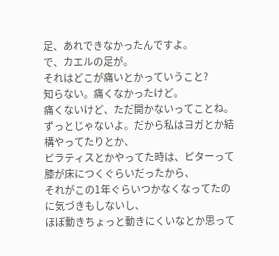足、あれできなかったんですよ。
で、カエルの足が。
それはどこが痛いとかっていうこと?
知らない。痛くなかったけど。
痛くないけど、ただ開かないってことね。
ずっとじゃないよ。だから私はヨガとか結構やってたりとか、
ピラティスとかやってた時は、ピターって膝が床につくぐらいだったから、
それがこの1年ぐらいつかなくなってたのに気づきもしないし、
ほぼ動きちょっと動きにくいなとか思って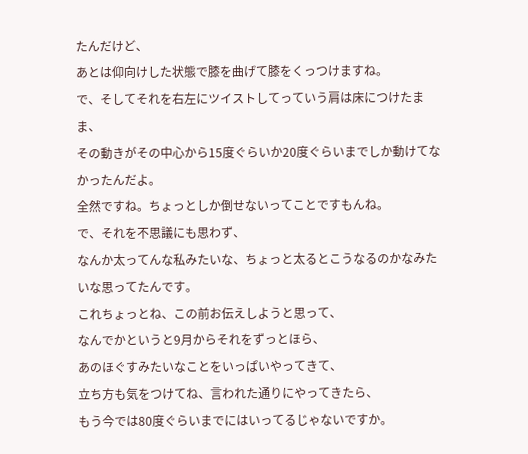たんだけど、
あとは仰向けした状態で膝を曲げて膝をくっつけますね。
で、そしてそれを右左にツイストしてっていう肩は床につけたまま、
その動きがその中心から15度ぐらいか20度ぐらいまでしか動けてなかったんだよ。
全然ですね。ちょっとしか倒せないってことですもんね。
で、それを不思議にも思わず、
なんか太ってんな私みたいな、ちょっと太るとこうなるのかなみたいな思ってたんです。
これちょっとね、この前お伝えしようと思って、
なんでかというと9月からそれをずっとほら、
あのほぐすみたいなことをいっぱいやってきて、
立ち方も気をつけてね、言われた通りにやってきたら、
もう今では80度ぐらいまでにはいってるじゃないですか。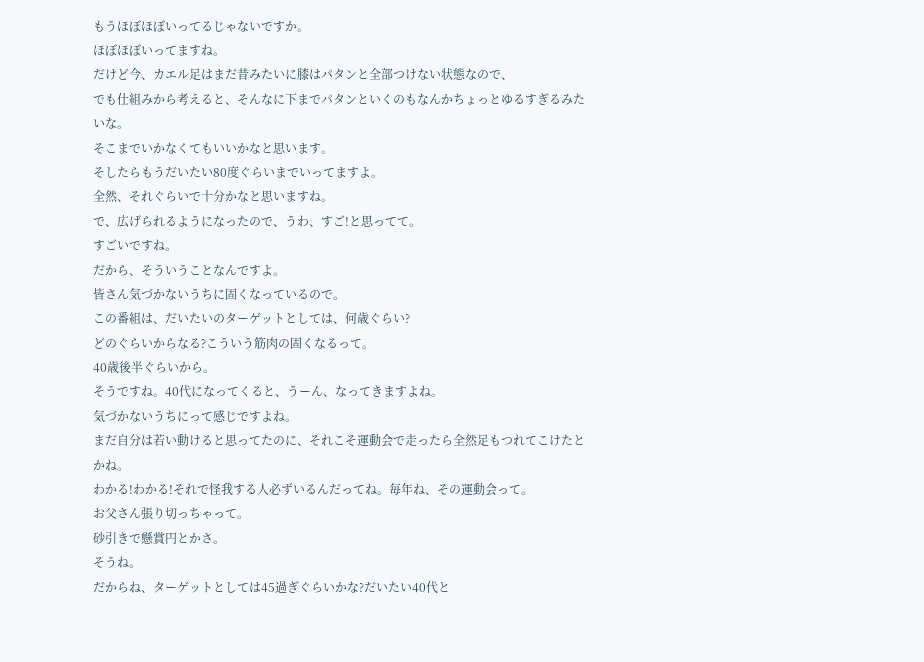もうほぼほぼいってるじゃないですか。
ほぼほぼいってますね。
だけど今、カエル足はまだ昔みたいに膝はパタンと全部つけない状態なので、
でも仕組みから考えると、そんなに下までパタンといくのもなんかちょっとゆるすぎるみたいな。
そこまでいかなくてもいいかなと思います。
そしたらもうだいたい80度ぐらいまでいってますよ。
全然、それぐらいで十分かなと思いますね。
で、広げられるようになったので、うわ、すご!と思ってて。
すごいですね。
だから、そういうことなんですよ。
皆さん気づかないうちに固くなっているので。
この番組は、だいたいのターゲットとしては、何歳ぐらい?
どのぐらいからなる?こういう筋肉の固くなるって。
40歳後半ぐらいから。
そうですね。40代になってくると、うーん、なってきますよね。
気づかないうちにって感じですよね。
まだ自分は若い動けると思ってたのに、それこそ運動会で走ったら全然足もつれてこけたとかね。
わかる!わかる!それで怪我する人必ずいるんだってね。毎年ね、その運動会って。
お父さん張り切っちゃって。
砂引きで懸賞円とかさ。
そうね。
だからね、ターゲットとしては45過ぎぐらいかな?だいたい40代と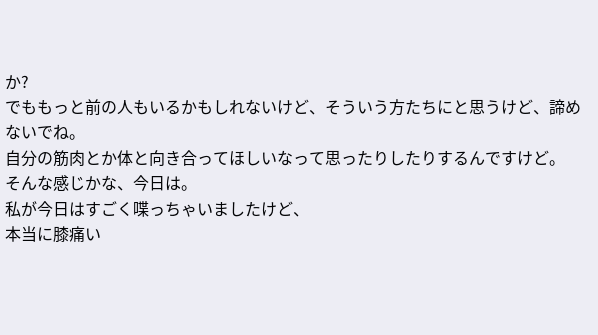か?
でももっと前の人もいるかもしれないけど、そういう方たちにと思うけど、諦めないでね。
自分の筋肉とか体と向き合ってほしいなって思ったりしたりするんですけど。
そんな感じかな、今日は。
私が今日はすごく喋っちゃいましたけど、
本当に膝痛い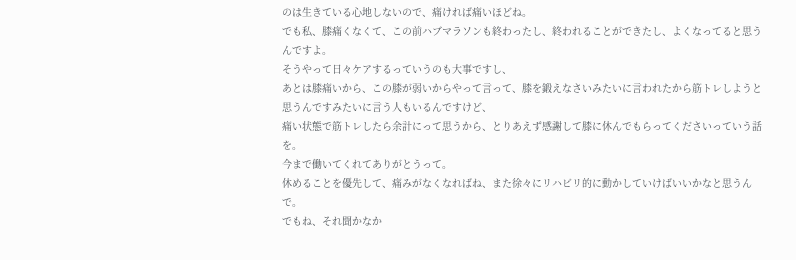のは生きている心地しないので、痛ければ痛いほどね。
でも私、膝痛くなくて、この前ハブマラソンも終わったし、終われることができたし、よくなってると思うんですよ。
そうやって日々ケアするっていうのも大事ですし、
あとは膝痛いから、この膝が弱いからやって言って、膝を鍛えなさいみたいに言われたから筋トレしようと思うんですみたいに言う人もいるんですけど、
痛い状態で筋トレしたら余計にって思うから、とりあえず感謝して膝に休んでもらってくださいっていう話を。
今まで働いてくれてありがとうって。
休めることを優先して、痛みがなくなればね、また徐々にリハビリ的に動かしていけばいいかなと思うんで。
でもね、それ聞かなか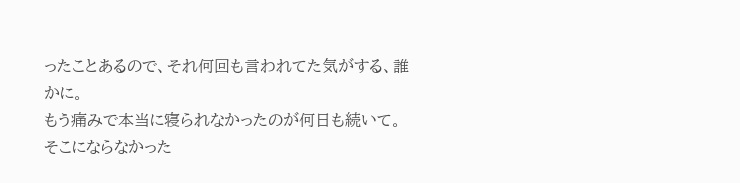ったことあるので、それ何回も言われてた気がする、誰かに。
もう痛みで本当に寝られなかったのが何日も続いて。
そこにならなかった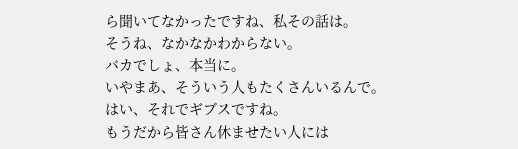ら聞いてなかったですね、私その話は。
そうね、なかなかわからない。
バカでしょ、本当に。
いやまあ、そういう人もたくさんいるんで。
はい、それでギブスですね。
もうだから皆さん休ませたい人には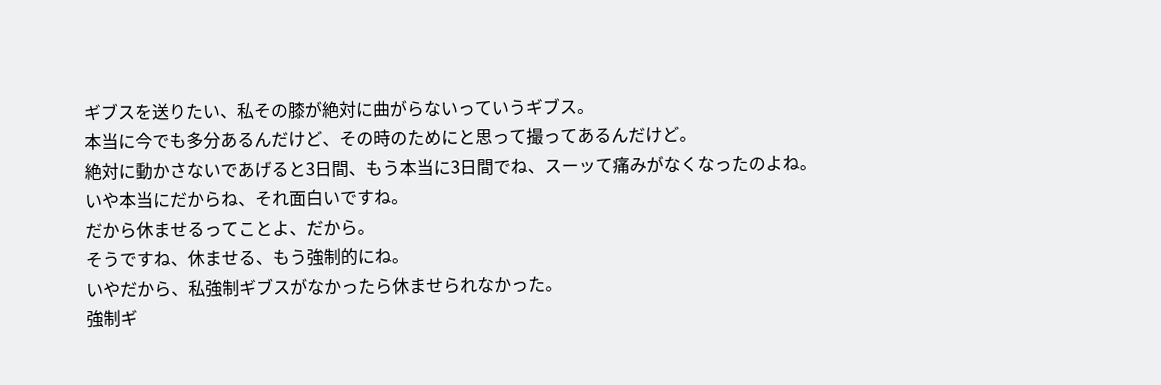ギブスを送りたい、私その膝が絶対に曲がらないっていうギブス。
本当に今でも多分あるんだけど、その時のためにと思って撮ってあるんだけど。
絶対に動かさないであげると3日間、もう本当に3日間でね、スーッて痛みがなくなったのよね。
いや本当にだからね、それ面白いですね。
だから休ませるってことよ、だから。
そうですね、休ませる、もう強制的にね。
いやだから、私強制ギブスがなかったら休ませられなかった。
強制ギ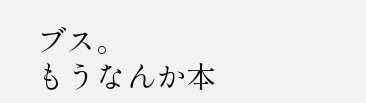ブス。
もうなんか本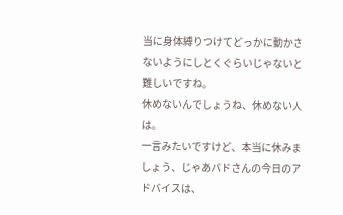当に身体縛りつけてどっかに動かさないようにしとくぐらいじゃないと難しいですね。
休めないんでしょうね、休めない人は。
一言みたいですけど、本当に休みましょう、じゃあバドさんの今日のアドバイスは、